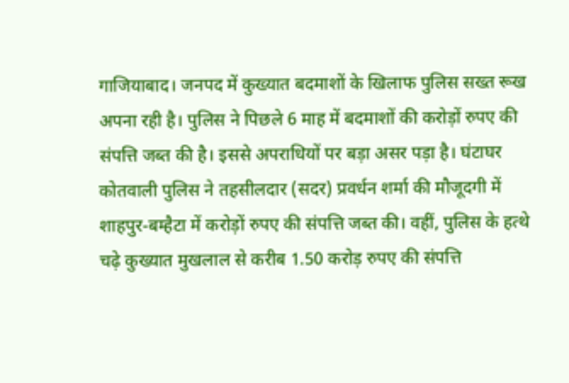गाजियाबाद। जनपद में कुख्यात बदमाशों के खिलाफ पुलिस सख्त रूख अपना रही है। पुलिस ने पिछले 6 माह में बदमाशों की करोड़ों रुपए की संपत्ति जब्त की है। इससे अपराधियों पर बड़ा असर पड़ा है। घंटाघर कोतवाली पुलिस ने तहसीलदार (सदर) प्रवर्धन शर्मा की मौजूदगी में शाहपुर-बम्हैटा में करोड़ों रुपए की संपत्ति जब्त की। वहीं, पुलिस के हत्थे चढ़े कुख्यात मुखलाल से करीब 1.50 करोड़ रुपए की संपत्ति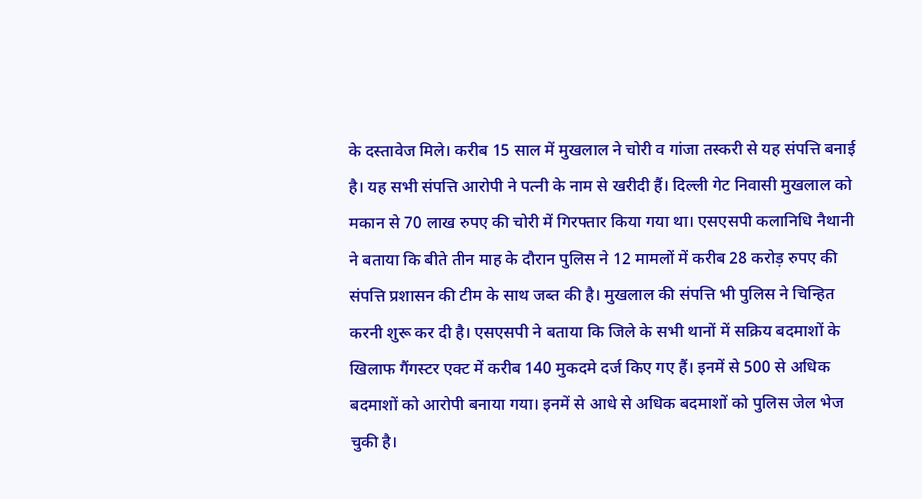के दस्तावेज मिले। करीब 15 साल में मुखलाल ने चोरी व गांजा तस्करी से यह संपत्ति बनाई है। यह सभी संपत्ति आरोपी ने पत्नी के नाम से खरीदी हैं। दिल्ली गेट निवासी मुखलाल को मकान से 70 लाख रुपए की चोरी में गिरफ्तार किया गया था। एसएसपी कलानिधि नैथानी ने बताया कि बीते तीन माह के दौरान पुलिस ने 12 मामलों में करीब 28 करोड़ रुपए की संपत्ति प्रशासन की टीम के साथ जब्त की है। मुखलाल की संपत्ति भी पुलिस ने चिन्हित करनी शुरू कर दी है। एसएसपी ने बताया कि जिले के सभी थानों में सक्रिय बदमाशों के खिलाफ गैंगस्टर एक्ट में करीब 140 मुकदमे दर्ज किए गए हैं। इनमें से 500 से अधिक बदमाशों को आरोपी बनाया गया। इनमें से आधे से अधिक बदमाशों को पुलिस जेल भेज चुकी है।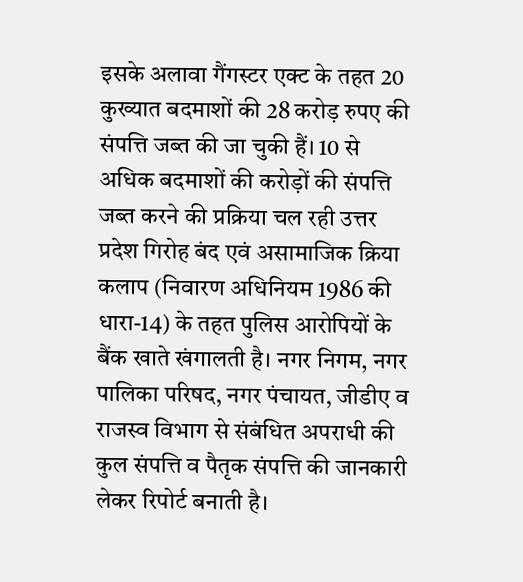इसके अलावा गैंगस्टर एक्ट के तहत 20 कुख्यात बदमाशों की 28 करोड़ रुपए की संपत्ति जब्त की जा चुकी हैं। 10 से अधिक बदमाशों की करोड़ों की संपत्ति जब्त करने की प्रक्रिया चल रही उत्तर प्रदेश गिरोह बंद एवं असामाजिक क्रिया कलाप (निवारण अधिनियम 1986 की धारा-14) के तहत पुलिस आरोपियों के बैंक खाते खंगालती है। नगर निगम, नगर पालिका परिषद, नगर पंचायत, जीडीए व राजस्व विभाग से संबंधित अपराधी की कुल संपत्ति व पैतृक संपत्ति की जानकारी लेकर रिपोर्ट बनाती है।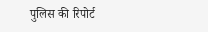पुलिस की रिपोर्ट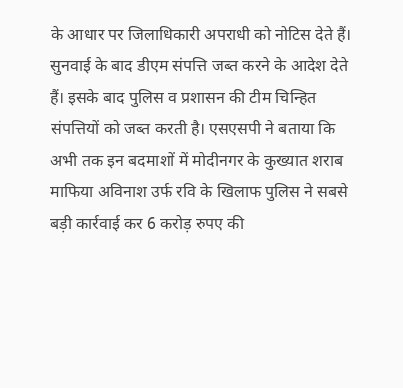के आधार पर जिलाधिकारी अपराधी को नोटिस देते हैं। सुनवाई के बाद डीएम संपत्ति जब्त करने के आदेश देते हैं। इसके बाद पुलिस व प्रशासन की टीम चिन्हित संपत्तियों को जब्त करती है। एसएसपी ने बताया कि अभी तक इन बदमाशों में मोदीनगर के कुख्यात शराब माफिया अविनाश उर्फ रवि के खिलाफ पुलिस ने सबसे बड़ी कार्रवाई कर 6 करोड़ रुपए की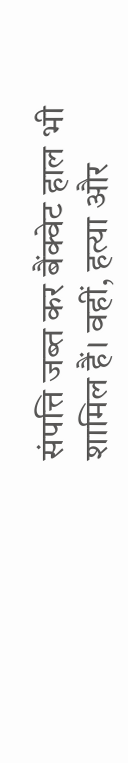संपत्ति जब्त कर बैंक्वेट हाल भी शामिल हैं। वहीं, हत्या और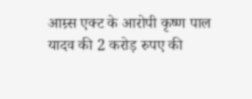आम्र्स एक्ट के आरोपी कृष्ण पाल यादव की 2 करोड़ रुपए की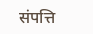संपत्ति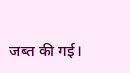जब्त की गई।